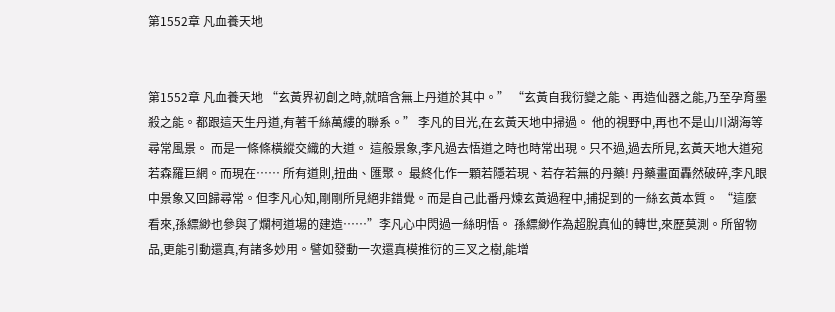第1552章 凡血養天地


第1552章 凡血養天地 “玄黃界初創之時,就暗含無上丹道於其中。” “玄黃自我衍變之能、再造仙器之能,乃至孕育墨殺之能。都跟這天生丹道,有著千絲萬縷的聯系。” 李凡的目光,在玄黃天地中掃過。 他的視野中,再也不是山川湖海等尋常風景。 而是一條條橫縱交織的大道。 這般景象,李凡過去悟道之時也時常出現。只不過,過去所見,玄黃天地大道宛若森羅巨網。而現在…… 所有道則,扭曲、匯聚。 最終化作一顆若隱若現、若存若無的丹藥! 丹藥畫面轟然破碎,李凡眼中景象又回歸尋常。但李凡心知,剛剛所見絕非錯覺。而是自己此番丹煉玄黃過程中,捕捉到的一絲玄黃本質。 “這麼看來,孫縹緲也參與了爛柯道場的建造……”李凡心中閃過一絲明悟。 孫縹緲作為超脫真仙的轉世,來歷莫測。所留物品,更能引動還真,有諸多妙用。譬如發動一次還真模推衍的三叉之樹,能增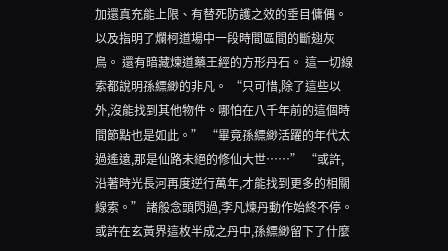加還真充能上限、有替死防護之效的垂目傭偶。以及指明了爛柯道場中一段時間區間的斷翅灰鳥。 還有暗藏煉道藥王經的方形丹石。 這一切線索都說明孫縹緲的非凡。 “只可惜,除了這些以外,沒能找到其他物件。哪怕在八千年前的這個時間節點也是如此。” “畢竟孫縹緲活躍的年代太過遙遠,那是仙路未絕的修仙大世……” “或許,沿著時光長河再度逆行萬年,才能找到更多的相關線索。” 諸般念頭閃過,李凡煉丹動作始終不停。 或許在玄黃界這枚半成之丹中,孫縹緲留下了什麼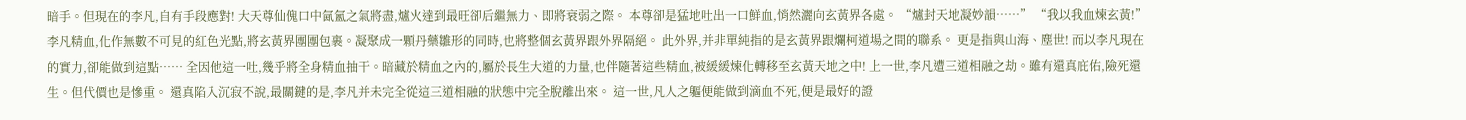暗手。但現在的李凡,自有手段應對! 大天尊仙傀口中氤氳之氣將盡,爐火達到最旺卻后繼無力、即將衰弱之際。 本尊卻是猛地吐出一口鮮血,悄然灑向玄黃界各處。 “爐封天地凝妙韻……” “我以我血煉玄黃!” 李凡精血,化作無數不可見的紅色光點,將玄黃界團團包裹。凝聚成一顆丹藥雛形的同時,也將整個玄黃界跟外界隔絕。 此外界,并非單純指的是玄黃界跟爛柯道場之間的聯系。 更是指與山海、塵世! 而以李凡現在的實力,卻能做到這點…… 全因他這一吐,幾乎將全身精血抽干。暗藏於精血之內的,屬於長生大道的力量,也伴隨著這些精血,被緩緩煉化轉移至玄黃天地之中! 上一世,李凡遭三道相融之劫。雖有還真庇佑,險死還生。但代價也是慘重。 還真陷入沉寂不說,最關鍵的是,李凡并未完全從這三道相融的狀態中完全脫離出來。 這一世,凡人之軀便能做到滴血不死,便是最好的證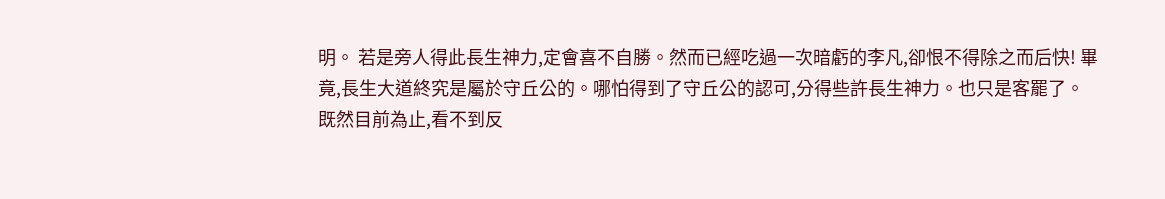明。 若是旁人得此長生神力,定會喜不自勝。然而已經吃過一次暗虧的李凡,卻恨不得除之而后快! 畢竟,長生大道終究是屬於守丘公的。哪怕得到了守丘公的認可,分得些許長生神力。也只是客罷了。 既然目前為止,看不到反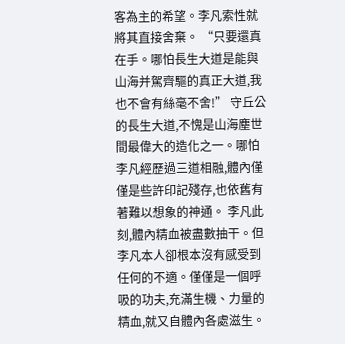客為主的希望。李凡索性就將其直接舍棄。 “只要還真在手。哪怕長生大道是能與山海并駕齊驅的真正大道,我也不會有絲毫不舍!” 守丘公的長生大道,不愧是山海塵世間最偉大的造化之一。哪怕李凡經歷過三道相融,體內僅僅是些許印記殘存,也依舊有著難以想象的神通。 李凡此刻,體內精血被盡數抽干。但李凡本人卻根本沒有感受到任何的不適。僅僅是一個呼吸的功夫,充滿生機、力量的精血,就又自體內各處滋生。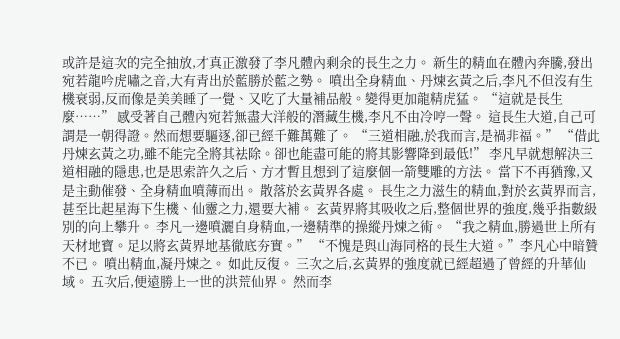或許是這次的完全抽放,才真正激發了李凡體內剩余的長生之力。 新生的精血在體內奔騰,發出宛若龍吟虎嘯之音,大有青出於藍勝於藍之勢。 噴出全身精血、丹煉玄黃之后,李凡不但沒有生機衰弱,反而像是美美睡了一覺、又吃了大量補品般。變得更加龍精虎猛。 “這就是長生麼……” 感受著自己體內宛若無盡大洋般的潛藏生機,李凡不由冷哼一聲。 這長生大道,自己可謂是一朝得證。然而想要驅逐,卻已經千難萬難了。 “三道相融,於我而言,是禍非福。” “借此丹煉玄黃之功,雖不能完全將其祛除。卻也能盡可能的將其影響降到最低!” 李凡早就想解決三道相融的隱患,也是思索許久之后、方才暫且想到了這麼個一箭雙雕的方法。 當下不再猶豫,又是主動催發、全身精血噴薄而出。 散落於玄黃界各處。 長生之力滋生的精血,對於玄黃界而言,甚至比起星海下生機、仙靈之力,還要大補。 玄黃界將其吸收之后,整個世界的強度,幾乎指數級別的向上攀升。 李凡一邊噴灑自身精血,一邊精準的操縱丹煉之術。 “我之精血,勝過世上所有天材地寶。足以將玄黃界地基徹底夯實。” “不愧是與山海同格的長生大道。”李凡心中暗贊不已。 噴出精血,凝丹煉之。 如此反復。 三次之后,玄黃界的強度就已經超過了曾經的升華仙域。 五次后,便遠勝上一世的洪荒仙界。 然而李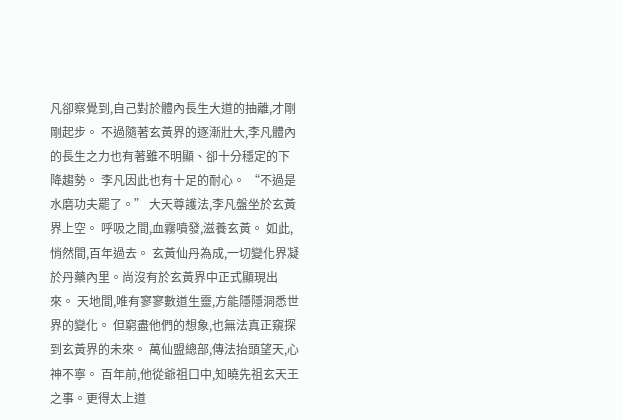凡卻察覺到,自己對於體內長生大道的抽離,才剛剛起步。 不過隨著玄黃界的逐漸壯大,李凡體內的長生之力也有著雖不明顯、卻十分穩定的下降趨勢。 李凡因此也有十足的耐心。 “不過是水磨功夫罷了。” 大天尊護法,李凡盤坐於玄黃界上空。 呼吸之間,血霧噴發,滋養玄黃。 如此,悄然間,百年過去。 玄黃仙丹為成,一切變化界凝於丹藥內里。尚沒有於玄黃界中正式顯現出來。 天地間,唯有寥寥數道生靈,方能隱隱洞悉世界的變化。 但窮盡他們的想象,也無法真正窺探到玄黃界的未來。 萬仙盟總部,傳法抬頭望天,心神不寧。 百年前,他從爺祖口中,知曉先祖玄天王之事。更得太上道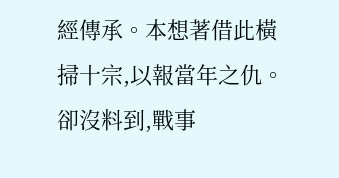經傳承。本想著借此橫掃十宗,以報當年之仇。 卻沒料到,戰事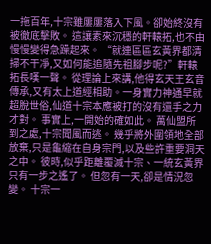一拖百年,十宗雖屢屢落入下風。卻始終沒有被徹底擊敗。 這讓素來沉穩的軒轅拓,也不由慢慢變得急躁起來。 “就連區區玄黃界都清掃不干凈,又如何能追隨先祖腳步呢?”軒轅拓長嘆一聲。 從理論上來講,他得玄天王玄音傳承,又有太上道經相助。一身實力神通早就超脫世俗,仙道十宗本應被打的沒有還手之力才對。 事實上,一開始的確如此。 萬仙盟所到之處,十宗聞風而逃。 幾乎將外圍領地全部放棄,只是龜縮在自身宗門,以及些許重要洞天之中。 彼時,似乎距離覆滅十宗、一統玄黃界只有一步之遙了。 但忽有一天,卻是情況忽變。 十宗一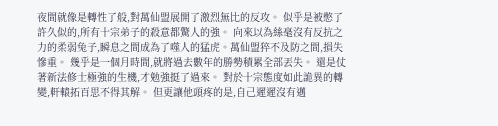夜間就像是轉性了般,對萬仙盟展開了激烈無比的反攻。 似乎是被憋了許久似的,所有十宗弟子的殺意都驚人的強。 向來以為絲毫沒有反抗之力的柔弱兔子,瞬息之間成為了噬人的猛虎。萬仙盟猝不及防之間,損失慘重。 幾乎是一個月時間,就將過去數年的勝勢積累全部丟失。 還是仗著新法修士極強的生機,才勉強挺了過來。 對於十宗態度如此詭異的轉變,軒轅拓百思不得其解。 但更讓他頭疼的是,自己遲遲沒有邁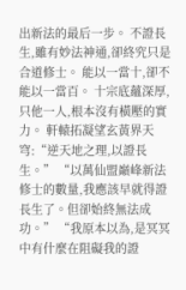出新法的最后一步。 不證長生,雖有妙法神通,卻終究只是合道修士。 能以一當十,卻不能以一當百。 十宗底蘊深厚,只他一人,根本沒有橫壓的實力。 軒轅拓凝望玄黃界天穹:“逆天地之理,以證長生。” “以萬仙盟巔峰新法修士的數量,我應該早就得證長生了。但卻始終無法成功。” “我原本以為,是冥冥中有什麼在阻礙我的證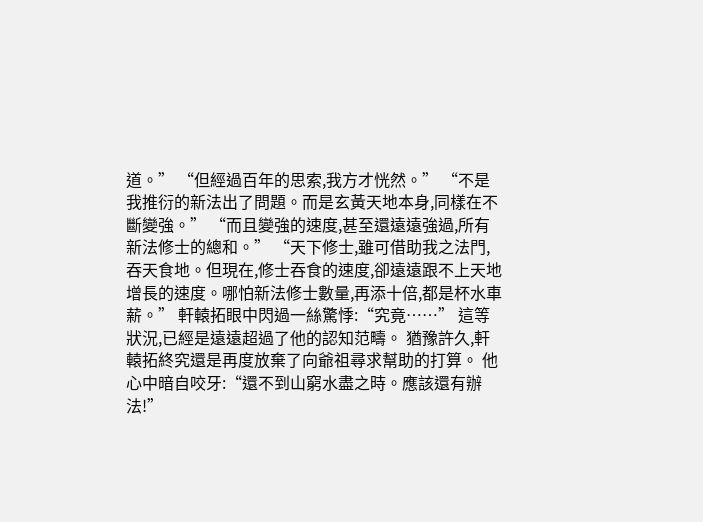道。” “但經過百年的思索,我方才恍然。” “不是我推衍的新法出了問題。而是玄黃天地本身,同樣在不斷變強。” “而且變強的速度,甚至還遠遠強過,所有新法修士的總和。” “天下修士,雖可借助我之法門,吞天食地。但現在,修士吞食的速度,卻遠遠跟不上天地增長的速度。哪怕新法修士數量,再添十倍,都是杯水車薪。” 軒轅拓眼中閃過一絲驚悸:“究竟……” 這等狀況,已經是遠遠超過了他的認知范疇。 猶豫許久,軒轅拓終究還是再度放棄了向爺祖尋求幫助的打算。 他心中暗自咬牙:“還不到山窮水盡之時。應該還有辦法!”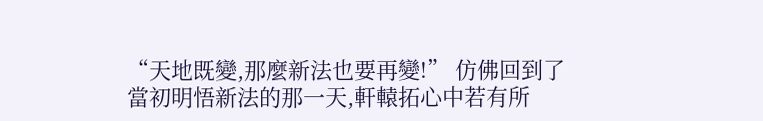“天地既變,那麼新法也要再變!” 仿佛回到了當初明悟新法的那一天,軒轅拓心中若有所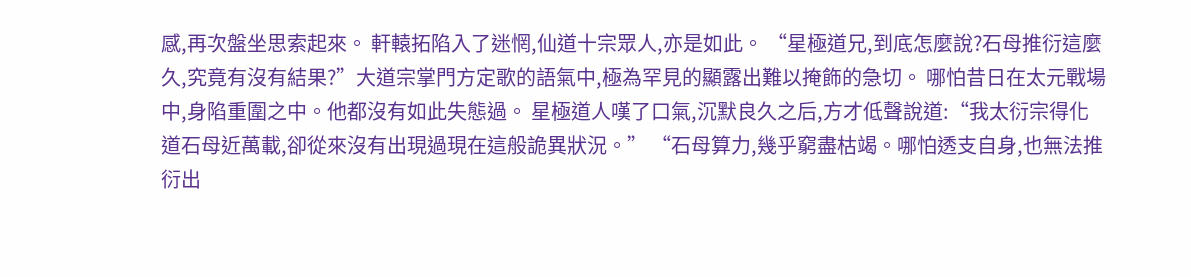感,再次盤坐思索起來。 軒轅拓陷入了迷惘,仙道十宗眾人,亦是如此。 “星極道兄,到底怎麼說?石母推衍這麼久,究竟有沒有結果?”大道宗掌門方定歌的語氣中,極為罕見的顯露出難以掩飾的急切。 哪怕昔日在太元戰場中,身陷重圍之中。他都沒有如此失態過。 星極道人嘆了口氣,沉默良久之后,方才低聲說道:“我太衍宗得化道石母近萬載,卻從來沒有出現過現在這般詭異狀況。” “石母算力,幾乎窮盡枯竭。哪怕透支自身,也無法推衍出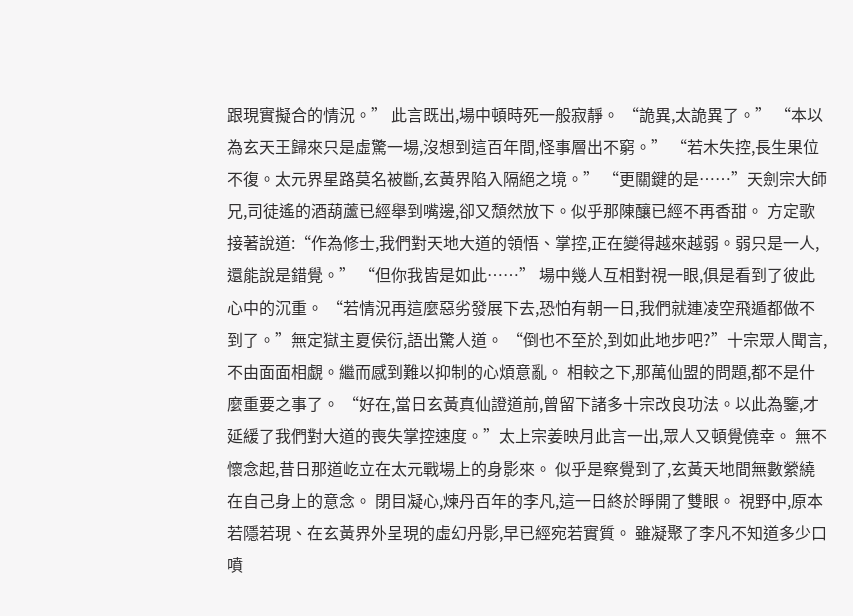跟現實擬合的情況。” 此言既出,場中頓時死一般寂靜。 “詭異,太詭異了。” “本以為玄天王歸來只是虛驚一場,沒想到這百年間,怪事層出不窮。” “若木失控,長生果位不復。太元界星路莫名被斷,玄黃界陷入隔絕之境。” “更關鍵的是……”天劍宗大師兄,司徒遙的酒葫蘆已經舉到嘴邊,卻又頹然放下。似乎那陳釀已經不再香甜。 方定歌接著說道:“作為修士,我們對天地大道的領悟、掌控,正在變得越來越弱。弱只是一人,還能說是錯覺。” “但你我皆是如此……” 場中幾人互相對視一眼,俱是看到了彼此心中的沉重。 “若情況再這麼惡劣發展下去,恐怕有朝一日,我們就連凌空飛遁都做不到了。”無定獄主夏侯衍,語出驚人道。 “倒也不至於,到如此地步吧?”十宗眾人聞言,不由面面相覷。繼而感到難以抑制的心煩意亂。 相較之下,那萬仙盟的問題,都不是什麼重要之事了。 “好在,當日玄黃真仙證道前,曾留下諸多十宗改良功法。以此為鑒,才延緩了我們對大道的喪失掌控速度。”太上宗姜映月此言一出,眾人又頓覺僥幸。 無不懷念起,昔日那道屹立在太元戰場上的身影來。 似乎是察覺到了,玄黃天地間無數縈繞在自己身上的意念。 閉目凝心,煉丹百年的李凡,這一日終於睜開了雙眼。 視野中,原本若隱若現、在玄黃界外呈現的虛幻丹影,早已經宛若實質。 雖凝聚了李凡不知道多少口噴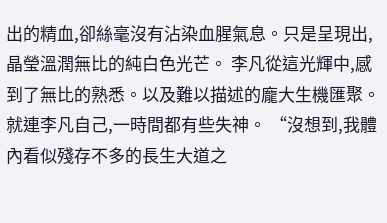出的精血,卻絲毫沒有沾染血腥氣息。只是呈現出,晶瑩溫潤無比的純白色光芒。 李凡從這光輝中,感到了無比的熟悉。以及難以描述的龐大生機匯聚。 就連李凡自己,一時間都有些失神。 “沒想到,我體內看似殘存不多的長生大道之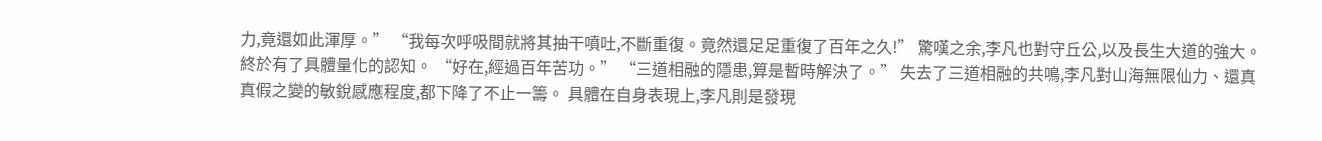力,竟還如此渾厚。” “我每次呼吸間就將其抽干噴吐,不斷重復。竟然還足足重復了百年之久!” 驚嘆之余,李凡也對守丘公,以及長生大道的強大。終於有了具體量化的認知。 “好在,經過百年苦功。” “三道相融的隱患,算是暫時解決了。” 失去了三道相融的共鳴,李凡對山海無限仙力、還真真假之變的敏銳感應程度,都下降了不止一籌。 具體在自身表現上,李凡則是發現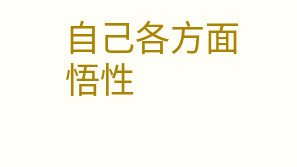自己各方面悟性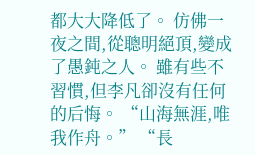都大大降低了。 仿佛一夜之間,從聰明絕頂,變成了愚鈍之人。 雖有些不習慣,但李凡卻沒有任何的后悔。 “山海無涯,唯我作舟。” “長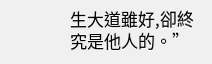生大道雖好,卻終究是他人的。”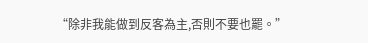“除非我能做到反客為主,否則不要也罷。”